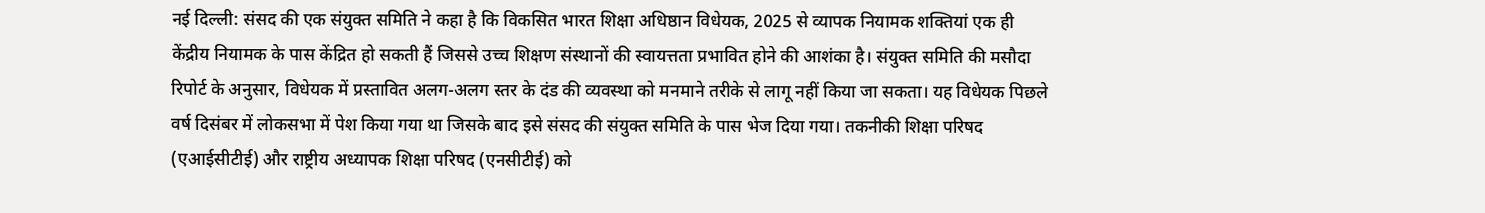नई दिल्ली: संसद की एक संयुक्त समिति ने कहा है कि विकसित भारत शिक्षा अधिष्ठान विधेयक, 2025 से व्यापक नियामक शक्तियां एक ही केंद्रीय नियामक के पास केंद्रित हो सकती हैं जिससे उच्च शिक्षण संस्थानों की स्वायत्तता प्रभावित होने की आशंका है। संयुक्त समिति की मसौदा रिपोर्ट के अनुसार, विधेयक में प्रस्तावित अलग-अलग स्तर के दंड की व्यवस्था को मनमाने तरीके से लागू नहीं किया जा सकता। यह विधेयक पिछले वर्ष दिसंबर में लोकसभा में पेश किया गया था जिसके बाद इसे संसद की संयुक्त समिति के पास भेज दिया गया। तकनीकी शिक्षा परिषद (एआईसीटीई) और राष्ट्रीय अध्यापक शिक्षा परिषद (एनसीटीई) को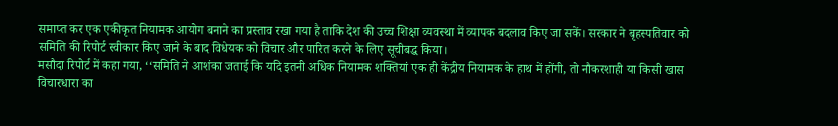समाप्त कर एक एकीकृत नियामक आयोग बनाने का प्रस्ताव रखा गया है ताकि देश की उच्च शिक्षा व्यवस्था में व्यापक बदलाव किए जा सकें। सरकार ने बृहस्पतिवार को समिति की रिपोर्ट स्वीकार किए जाने के बाद विधेयक को विचार और पारित करने के लिए सूचीबद्ध किया।
मसौदा रिपोर्ट में कहा गया, ‘‘समिति ने आशंका जताई कि यदि इतनी अधिक नियामक शक्तियां एक ही केंद्रीय नियामक के हाथ में होंगी, तो नौकरशाही या किसी खास विचारधारा का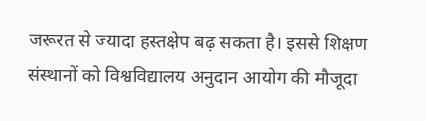जरूरत से ज्यादा हस्तक्षेप बढ़ सकता है। इससे शिक्षण संस्थानों को विश्वविद्यालय अनुदान आयोग की मौजूदा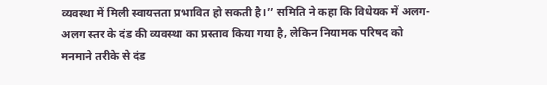व्यवस्था में मिली स्वायत्तता प्रभावित हो सकती है।’’ समिति ने कहा कि विधेयक में अलग-अलग स्तर के दंड की व्यवस्था का प्रस्ताव किया गया है, लेकिन नियामक परिषद को मनमाने तरीके से दंड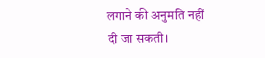लगाने की अनुमति नहीं दी जा सकती।